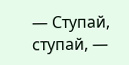— Ступай, ступай, —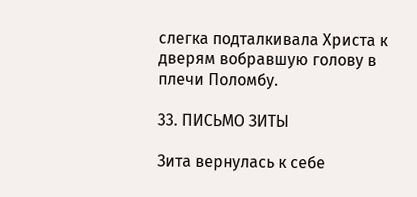слегка подталкивала Христа к дверям вобравшую голову в плечи Поломбу.

33. ПИСЬМО ЗИТЫ

Зита вернулась к себе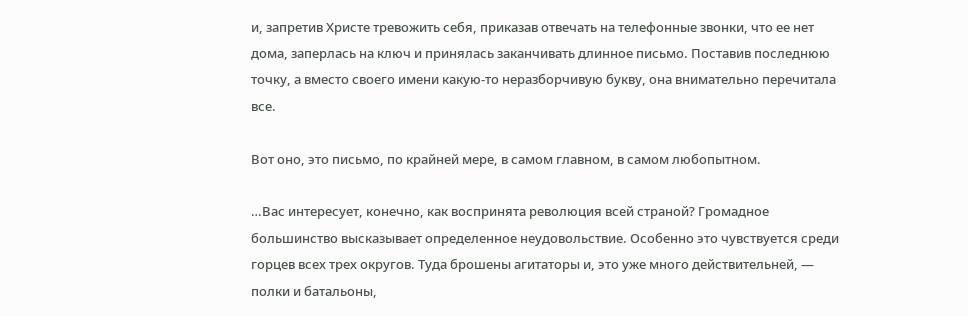и, запретив Христе тревожить себя, приказав отвечать на телефонные звонки, что ее нет дома, заперлась на ключ и принялась заканчивать длинное письмо. Поставив последнюю точку, а вместо своего имени какую-то неразборчивую букву, она внимательно перечитала все.

Вот оно, это письмо, по крайней мере, в самом главном, в самом любопытном.

…Вас интересует, конечно, как воспринята революция всей страной? Громадное большинство высказывает определенное неудовольствие. Особенно это чувствуется среди горцев всех трех округов. Туда брошены агитаторы и, это уже много действительней, — полки и батальоны,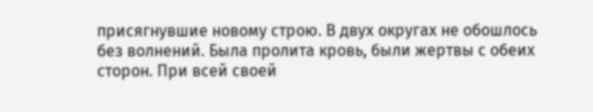присягнувшие новому строю. В двух округах не обошлось без волнений. Была пролита кровь, были жертвы с обеих сторон. При всей своей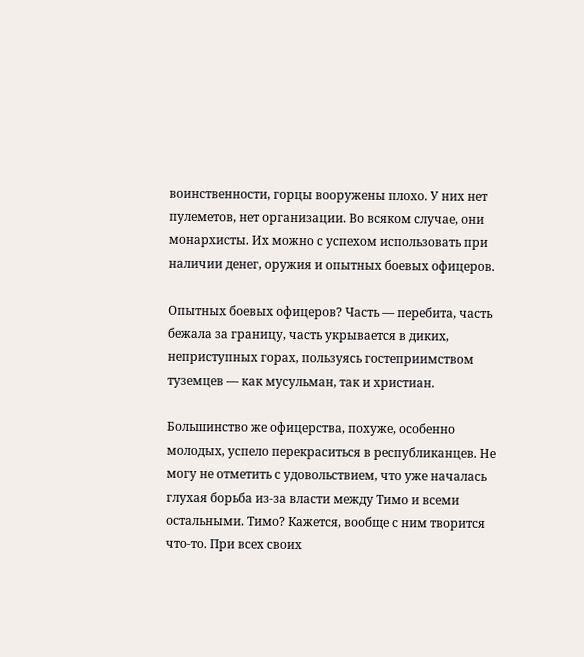воинственности, горцы вооружены плохо. У них нет пулеметов, нет организации. Во всяком случае, они монархисты. Их можно с успехом использовать при наличии денег, оружия и опытных боевых офицеров.

Опытных боевых офицеров? Часть — перебита, часть бежала за границу, часть укрывается в диких, неприступных горах, пользуясь гостеприимством туземцев — как мусульман, так и христиан.

Большинство же офицерства, похуже, особенно молодых, успело перекраситься в республиканцев. Не могу не отметить с удовольствием, что уже началась глухая борьба из-за власти между Тимо и всеми остальными. Тимо? Кажется, вообще с ним творится что-то. При всех своих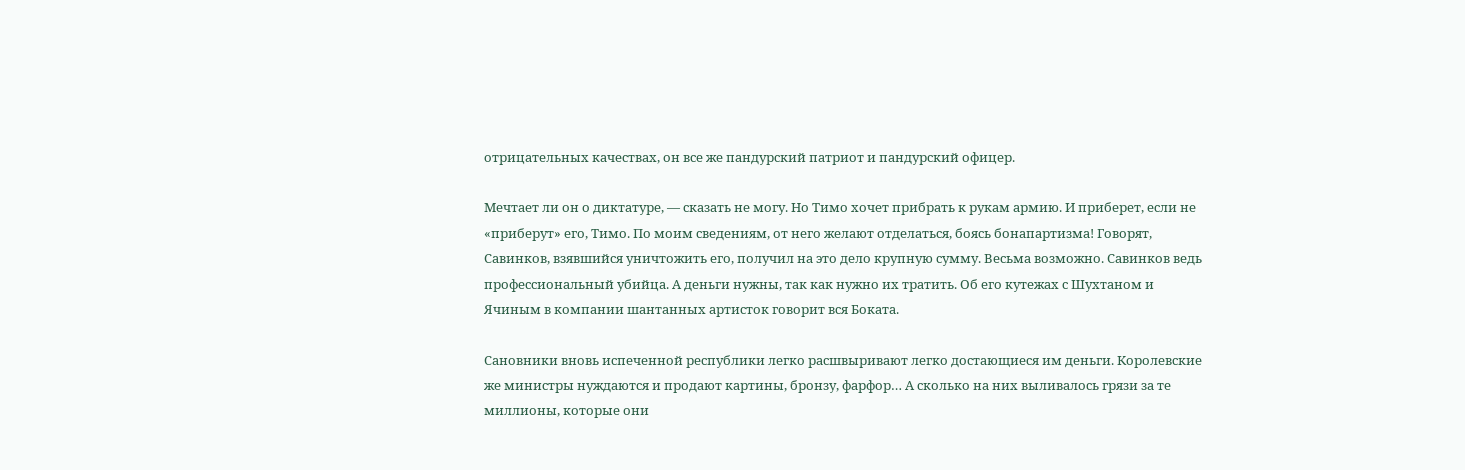отрицательных качествах, он все же пандурский патриот и пандурский офицер.

Мечтает ли он о диктатуре, — сказать не могу. Но Тимо хочет прибрать к рукам армию. И приберет, если не «приберут» его, Тимо. По моим сведениям, от него желают отделаться, боясь бонапартизма! Говорят, Савинков, взявшийся уничтожить его, получил на это дело крупную сумму. Весьма возможно. Савинков ведь профессиональный убийца. А деньги нужны, так как нужно их тратить. Об его кутежах с Шухтаном и Ячиным в компании шантанных артисток говорит вся Боката.

Сановники вновь испеченной республики легко расшвыривают легко достающиеся им деньги. Королевские же министры нуждаются и продают картины, бронзу, фарфор… А сколько на них выливалось грязи за те миллионы, которые они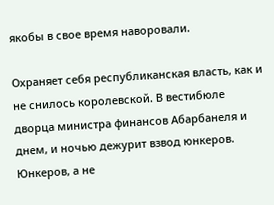якобы в свое время наворовали.

Охраняет себя республиканская власть, как и не снилось королевской. В вестибюле дворца министра финансов Абарбанеля и днем, и ночью дежурит взвод юнкеров. Юнкеров, а не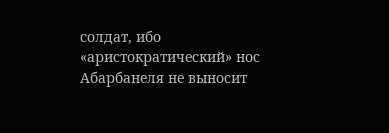солдат, ибо «аристократический» нос Абарбанеля не выносит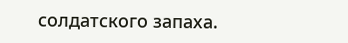солдатского запаха.